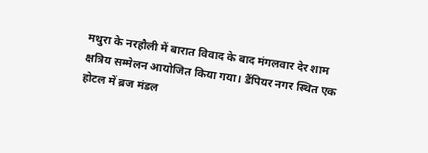मथुरा के नरहौली में बारात विवाद के बाद मंगलवार देर शाम क्षत्रिय सम्मेलन आयोजित किया गया। डैंपियर नगर स्थित एक होटल में ब्रज मंडल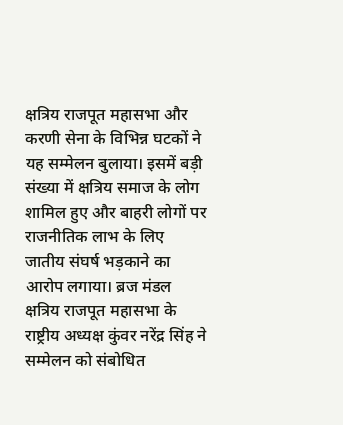क्षत्रिय राजपूत महासभा और करणी सेना के विभिन्न घटकों ने यह सम्मेलन बुलाया। इसमें बड़ी संख्या में क्षत्रिय समाज के लोग शामिल हुए और बाहरी लोगों पर राजनीतिक लाभ के लिए जातीय संघर्ष भड़काने का आरोप लगाया। ब्रज मंडल क्षत्रिय राजपूत महासभा के राष्ट्रीय अध्यक्ष कुंवर नरेंद्र सिंह ने सम्मेलन को संबोधित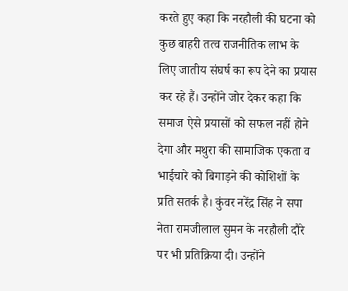करते हुए कहा कि नरहौली की घटना को कुछ बाहरी तत्व राजनीतिक लाभ के लिए जातीय संघर्ष का रूप देने का प्रयास कर रहे हैं। उन्होंने जोर देकर कहा कि समाज ऐसे प्रयासों को सफल नहीं होने देगा और मथुरा की सामाजिक एकता व भाईचारे को बिगाड़ने की कोशिशों के प्रति सतर्क है। कुंवर नरेंद्र सिंह ने सपा नेता रामजीलाल सुमन के नरहौली दौरे पर भी प्रतिक्रिया दी। उन्होंने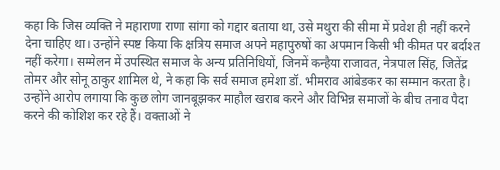कहा कि जिस व्यक्ति ने महाराणा राणा सांगा को गद्दार बताया था, उसे मथुरा की सीमा में प्रवेश ही नहीं करने देना चाहिए था। उन्होंने स्पष्ट किया कि क्षत्रिय समाज अपने महापुरुषों का अपमान किसी भी कीमत पर बर्दाश्त नहीं करेगा। सम्मेलन में उपस्थित समाज के अन्य प्रतिनिधियों, जिनमें कन्हैया राजावत, नेत्रपाल सिंह, जितेंद्र तोमर और सोनू ठाकुर शामिल थे, ने कहा कि सर्व समाज हमेशा डॉ. भीमराव आंबेडकर का सम्मान करता है। उन्होंने आरोप लगाया कि कुछ लोग जानबूझकर माहौल खराब करने और विभिन्न समाजों के बीच तनाव पैदा करने की कोशिश कर रहे हैं। वक्ताओं ने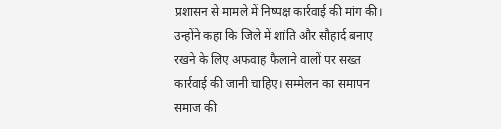प्रशासन से मामले में निष्पक्ष कार्रवाई की मांग की। उन्होंने कहा कि जिले में शांति और सौहार्द बनाए रखने के लिए अफवाह फैलाने वालों पर सख्त कार्रवाई की जानी चाहिए। सम्मेलन का समापन समाज की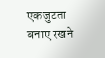एकजुटता बनाए रखने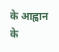के आह्वान के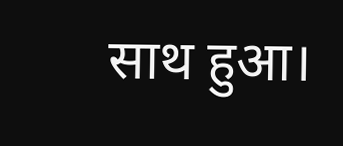साथ हुआ।